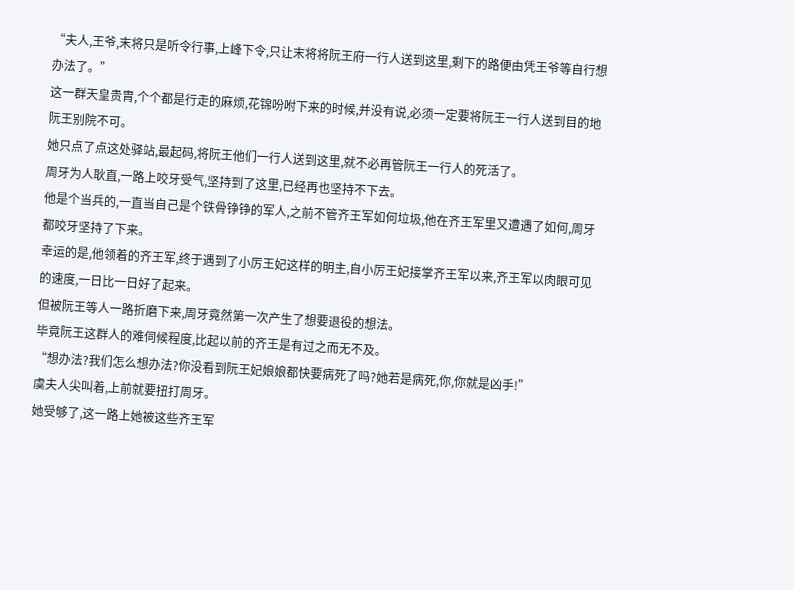“夫人,王爷,末将只是听令行事,上峰下令,只让末将将阮王府一行人送到这里,剩下的路便由凭王爷等自行想办法了。”
这一群天皇贵胄,个个都是行走的麻烦,花锦吩咐下来的时候,并没有说,必须一定要将阮王一行人送到目的地阮王别院不可。
她只点了点这处驿站,最起码,将阮王他们一行人送到这里,就不必再管阮王一行人的死活了。
周牙为人耿直,一路上咬牙受气,坚持到了这里,已经再也坚持不下去。
他是个当兵的,一直当自己是个铁骨铮铮的军人,之前不管齐王军如何垃圾,他在齐王军里又遭遇了如何,周牙都咬牙坚持了下来。
幸运的是,他领着的齐王军,终于遇到了小厉王妃这样的明主,自小厉王妃接掌齐王军以来,齐王军以肉眼可见的速度,一日比一日好了起来。
但被阮王等人一路折磨下来,周牙竟然第一次产生了想要退役的想法。
毕竟阮王这群人的难伺候程度,比起以前的齐王是有过之而无不及。
“想办法?我们怎么想办法?你没看到阮王妃娘娘都快要病死了吗?她若是病死,你,你就是凶手!”
虞夫人尖叫着,上前就要扭打周牙。
她受够了,这一路上她被这些齐王军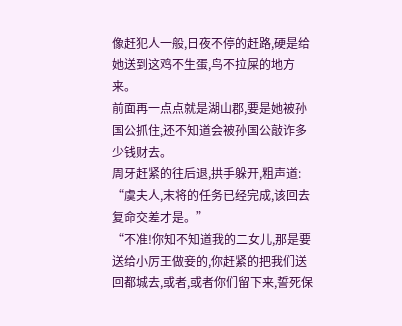像赶犯人一般,日夜不停的赶路,硬是给她送到这鸡不生蛋,鸟不拉屎的地方来。
前面再一点点就是湖山郡,要是她被孙国公抓住,还不知道会被孙国公敲诈多少钱财去。
周牙赶紧的往后退,拱手躲开,粗声道:
“虞夫人,末将的任务已经完成,该回去复命交差才是。”
“不准!你知不知道我的二女儿,那是要送给小厉王做妾的,你赶紧的把我们送回都城去,或者,或者你们留下来,誓死保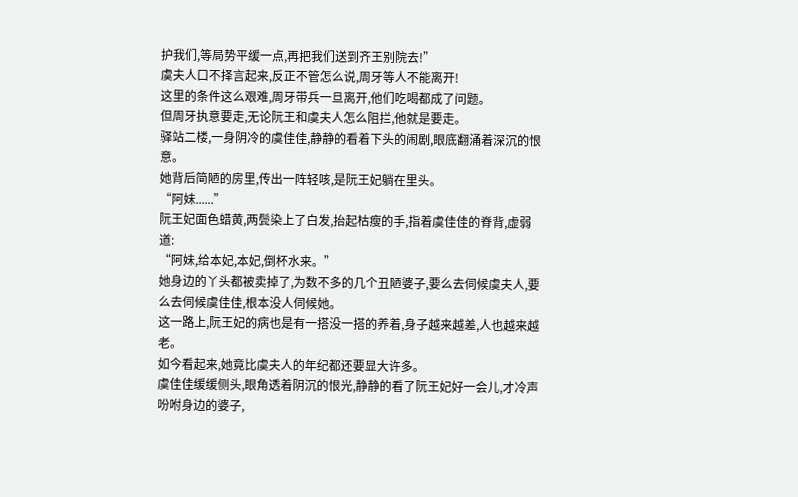护我们,等局势平缓一点,再把我们送到齐王别院去!”
虞夫人口不择言起来,反正不管怎么说,周牙等人不能离开!
这里的条件这么艰难,周牙带兵一旦离开,他们吃喝都成了问题。
但周牙执意要走,无论阮王和虞夫人怎么阻拦,他就是要走。
驿站二楼,一身阴冷的虞佳佳,静静的看着下头的闹剧,眼底翻涌着深沉的恨意。
她背后简陋的房里,传出一阵轻咳,是阮王妃躺在里头。
“阿妹......”
阮王妃面色蜡黄,两鬓染上了白发,抬起枯瘦的手,指着虞佳佳的脊背,虚弱道:
“阿妹,给本妃,本妃,倒杯水来。”
她身边的丫头都被卖掉了,为数不多的几个丑陋婆子,要么去伺候虞夫人,要么去伺候虞佳佳,根本没人伺候她。
这一路上,阮王妃的病也是有一搭没一搭的养着,身子越来越差,人也越来越老。
如今看起来,她竟比虞夫人的年纪都还要显大许多。
虞佳佳缓缓侧头,眼角透着阴沉的恨光,静静的看了阮王妃好一会儿,才冷声吩咐身边的婆子,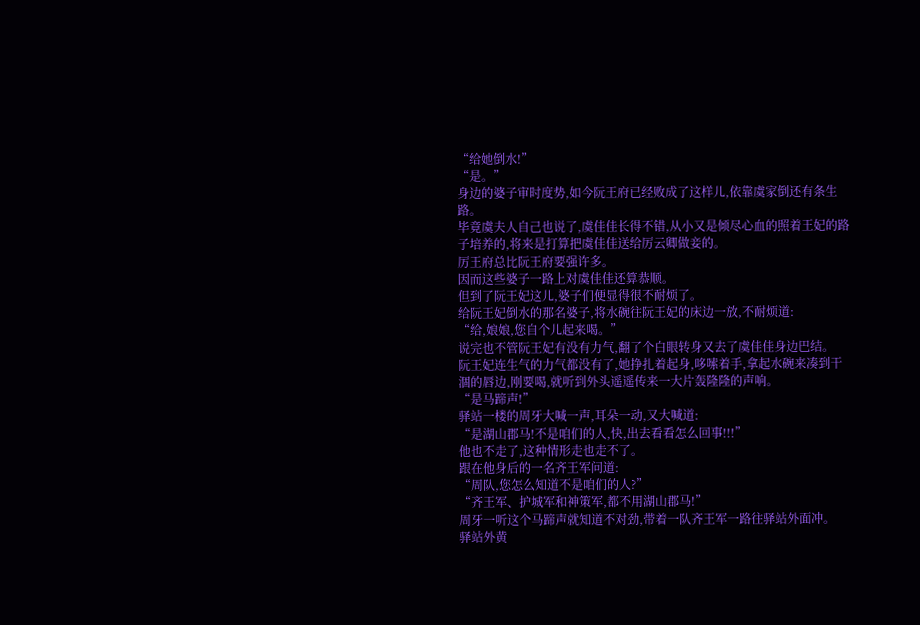“给她倒水!”
“是。”
身边的婆子审时度势,如今阮王府已经败成了这样儿,依靠虞家倒还有条生路。
毕竟虞夫人自己也说了,虞佳佳长得不错,从小又是倾尽心血的照着王妃的路子培养的,将来是打算把虞佳佳送给厉云卿做妾的。
厉王府总比阮王府要强许多。
因而这些婆子一路上对虞佳佳还算恭顺。
但到了阮王妃这儿,婆子们便显得很不耐烦了。
给阮王妃倒水的那名婆子,将水碗往阮王妃的床边一放,不耐烦道:
“给,娘娘,您自个儿起来喝。”
说完也不管阮王妃有没有力气,翻了个白眼转身又去了虞佳佳身边巴结。
阮王妃连生气的力气都没有了,她挣扎着起身,哆嗦着手,拿起水碗来凑到干涸的唇边,刚要喝,就听到外头遥遥传来一大片轰隆隆的声响。
“是马蹄声!”
驿站一楼的周牙大喊一声,耳朵一动,又大喊道:
“是湖山郡马!不是咱们的人,快,出去看看怎么回事!!!”
他也不走了,这种情形走也走不了。
跟在他身后的一名齐王军问道:
“周队,您怎么知道不是咱们的人?”
“齐王军、护城军和神策军,都不用湖山郡马!”
周牙一听这个马蹄声就知道不对劲,带着一队齐王军一路往驿站外面冲。
驿站外黄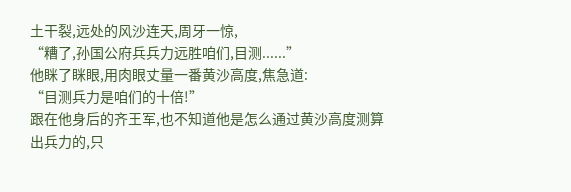土干裂,远处的风沙连天,周牙一惊,
“糟了,孙国公府兵兵力远胜咱们,目测......”
他眯了眯眼,用肉眼丈量一番黄沙高度,焦急道:
“目测兵力是咱们的十倍!”
跟在他身后的齐王军,也不知道他是怎么通过黄沙高度测算出兵力的,只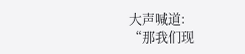大声喊道:
“那我们现